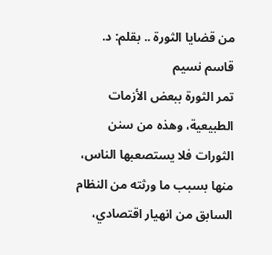من قضايا الثورة .. بقلم: د. قاسم نسيم
تمر الثورة ببعض الأزمات الطبيعية، وهذه من سنن الثورات فلا يستصعبها الناس، منها بسبب ما ورثته من النظام السابق من انهيار اقتصادي،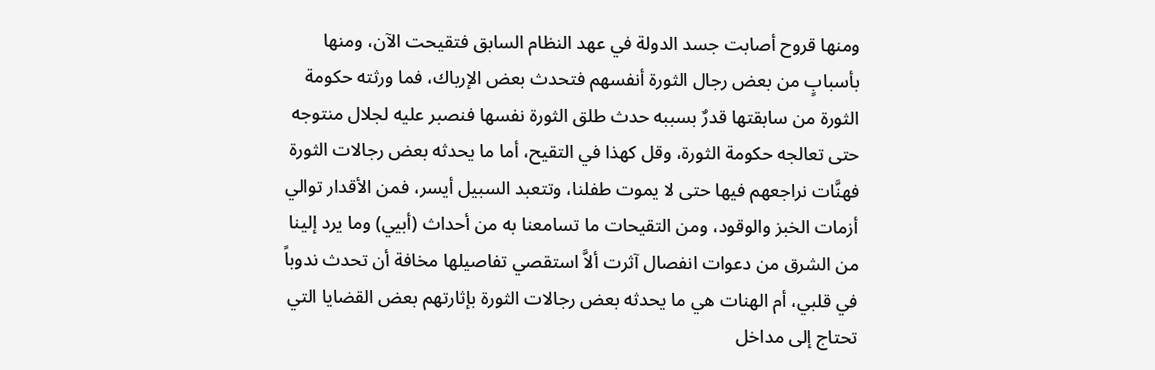ومنها قروح أصابت جسد الدولة في عهد النظام السابق فتقيحت الآن، ومنها بأسبابٍ من بعض رجال الثورة أنفسهم فتحدث بعض الإرباك، فما ورثته حكومة الثورة من سابقتها قدرٌ بسببه حدث طلق الثورة نفسها فنصبر عليه لجلال منتوجه حتى تعالجه حكومة الثورة، وقل كهذا في التقيح، أما ما يحدثه بعض رجالات الثورة فهنَّات نراجعهم فيها حتى لا يموت طفلنا، وتتعبد السبيل أيسر، فمن الأقدار توالي أزمات الخبز والوقود، ومن التقيحات ما تسامعنا به من أحداث (أبيي) وما يرد إلينا من الشرق من دعوات انفصال آثرت ألاَّ استقصي تفاصيلها مخافة أن تحدث ندوباً في قلبي، أم الهنات هي ما يحدثه بعض رجالات الثورة بإثارتهم بعض القضايا التي تحتاج إلى مداخل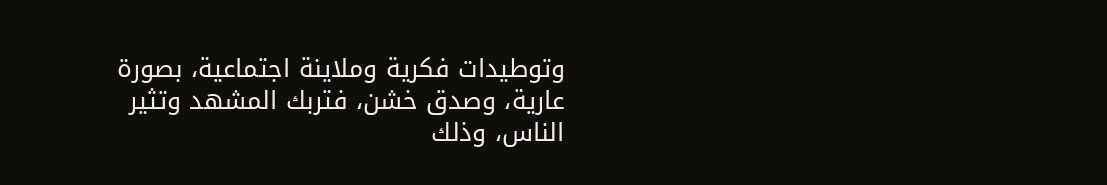وتوطيدات فكرية وملاينة اجتماعية، بصورة عارية، وصدق خشن، فتربك المشهد وتثير الناس، وذلك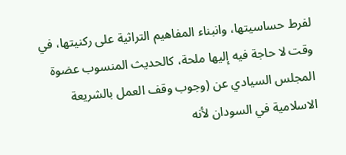لفرط حساسيتها، وانبناء المفاهيم التراثية على ركنيتها، في وقت لا حاجة فيه إليها ملحة، كالحديث المنسوب عضوة المجلس السيادي عن (وجوب وقف العمل بالشريعة الاسلامية في السودان لأنه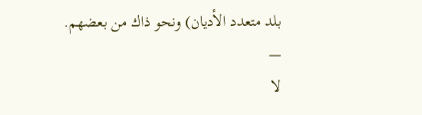بلد متعدد الأديان) ونحو ذاك من بعضهم.
—
لا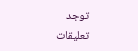توجد تعليقات